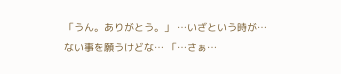「うん。ありがとう。」 …いざという時が…ない事を願うけどな… 「…さぁ…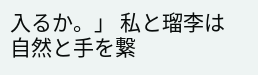入るか。」 私と瑠李は自然と手を繋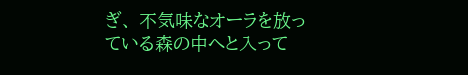ぎ、 不気味なオーラを放っている森の中へと入って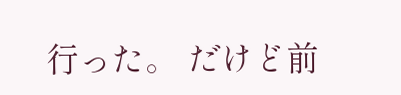行った。 だけど前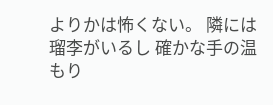よりかは怖くない。 隣には瑠李がいるし 確かな手の温もり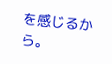を感じるから。